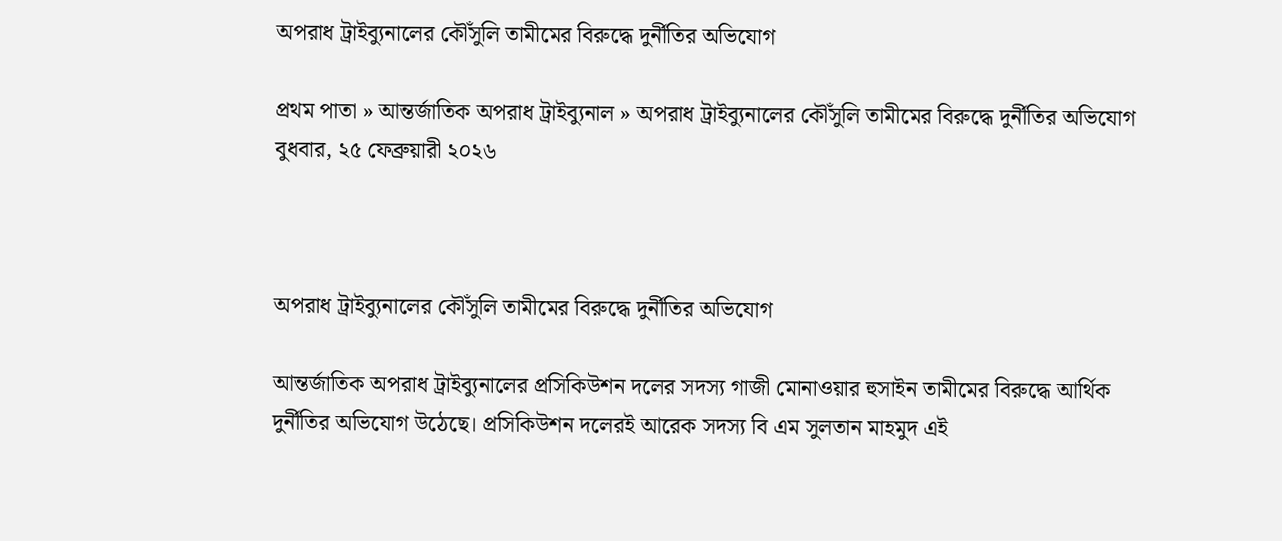অপরাধ ট্রাইব্যুনালের কৌঁসুলি তামীমের বিরুদ্ধে দুর্নীতির অভিযোগ

প্রথম পাতা » আন্তর্জাতিক অপরাধ ট্রাইব্যুনাল » অপরাধ ট্রাইব্যুনালের কৌঁসুলি তামীমের বিরুদ্ধে দুর্নীতির অভিযোগ
বুধবার, ২৫ ফেব্রুয়ারী ২০২৬



অপরাধ ট্রাইব্যুনালের কৌঁসুলি তামীমের বিরুদ্ধে দুর্নীতির অভিযোগ

আন্তর্জাতিক অপরাধ ট্রাইব্যুনালের প্রসিকিউশন দলের সদস্য গাজী মোনাওয়ার হুসাইন তামীমের বিরুদ্ধে আর্থিক দুর্নীতির অভিযোগ উঠেছে। প্রসিকিউশন দলেরই আরেক সদস্য বি এম সুলতান মাহমুদ এই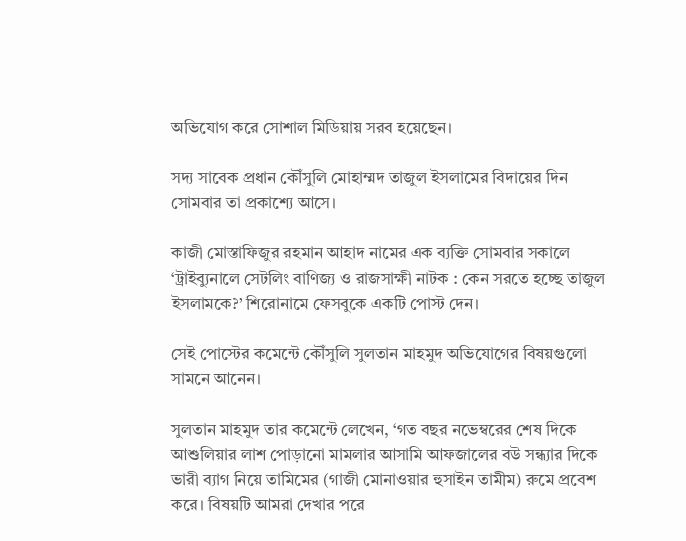অভিযোগ করে সোশাল মিডিয়ায় সরব হয়েছেন।

সদ্য সাবেক প্রধান কৌঁসুলি মোহাম্মদ তাজুল ইসলামের বিদায়ের দিন সোমবার তা প্রকাশ্যে আসে।

কাজী মোস্তাফিজুর রহমান আহাদ নামের এক ব্যক্তি সোমবার সকালে ‘ট্রাইব্যুনালে সেটলিং বাণিজ্য ও রাজসাক্ষী নাটক : কেন সরতে হচ্ছে তাজুল ইসলামকে?’ শিরোনামে ফেসবুকে একটি পোস্ট দেন।

সেই পোস্টের কমেন্টে কৌঁসুলি সুলতান মাহমুদ অভিযোগের বিষয়গুলো সামনে আনেন।

সুলতান মাহমুদ তার কমেন্টে লেখেন, ‘গত বছর নভেম্বরের শেষ দিকে আশুলিয়ার লাশ পোড়ানো মামলার আসামি আফজালের বউ সন্ধ্যার দিকে ভারী ব্যাগ নিয়ে তামিমের (গাজী মোনাওয়ার হুসাইন তামীম) রুমে প্রবেশ করে। বিষয়টি আমরা দেখার পরে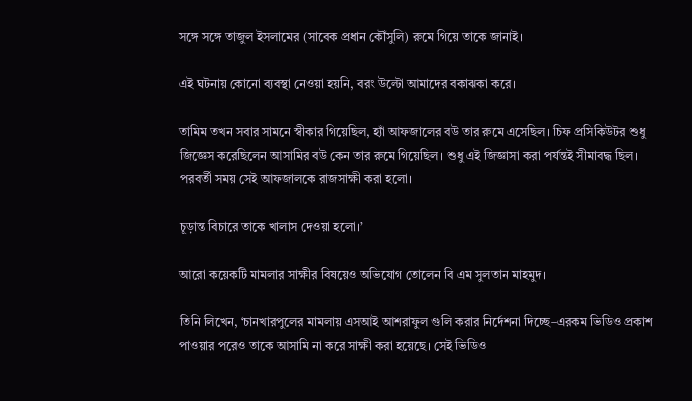সঙ্গে সঙ্গে তাজুল ইসলামের (সাবেক প্রধান কৌঁসুলি) রুমে গিয়ে তাকে জানাই।

এই ঘটনায় কোনো ব্যবস্থা নেওয়া হয়নি, বরং উল্টো আমাদের বকাঝকা করে।

তামিম তখন সবার সামনে স্বীকার গিয়েছিল, হ্যাঁ আফজালের বউ তার রুমে এসেছিল। চিফ প্রসিকিউটর শুধু জিজ্ঞেস করেছিলেন আসামির বউ কেন তার রুমে গিয়েছিল। শুধু এই জিজ্ঞাসা করা পর্যন্তই সীমাবদ্ধ ছিল। পরবর্তী সময় সেই আফজালকে রাজসাক্ষী করা হলো।

চূড়ান্ত বিচারে তাকে খালাস দেওয়া হলো।’

আরো কয়েকটি মামলার সাক্ষীর বিষয়েও অভিযোগ তোলেন বি এম সুলতান মাহমুদ।

তিনি লিখেন, ‘চানখারপুলের মামলায় এসআই আশরাফুল গুলি করার নির্দেশনা দিচ্ছে–এরকম ভিডিও প্রকাশ পাওয়ার পরেও তাকে আসামি না করে সাক্ষী করা হয়েছে। সেই ভিডিও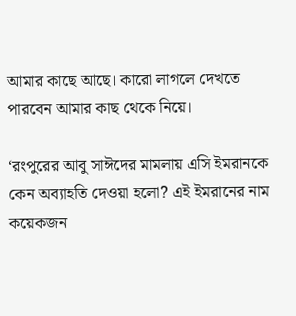আমার কাছে আছে। কারো লাগলে দেখতে পারবেন আমার কাছ থেকে নিয়ে।

‘রংপুরের আবু সাঈদের মামলায় এসি ইমরানকে কেন অব্যাহতি দেওয়া হলো? এই ইমরানের নাম কয়েকজন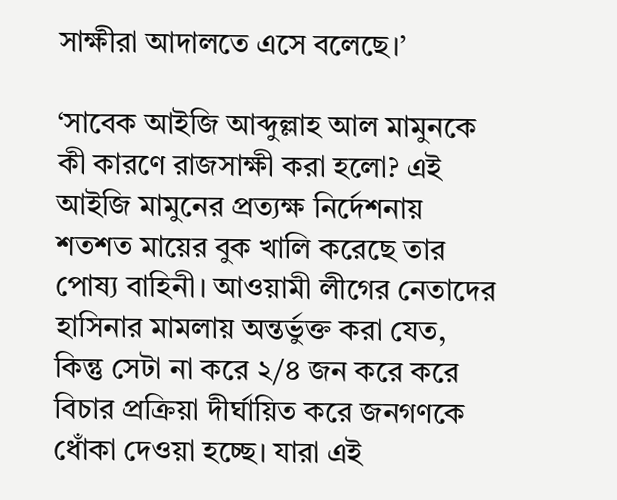সাক্ষীরা আদালতে এসে বলেছে।’

‘সাবেক আইজি আব্দুল্লাহ আল মামুনকে কী কারণে রাজসাক্ষী করা হলো? এই আইজি মামুনের প্রত্যক্ষ নির্দেশনায় শতশত মায়ের বুক খালি করেছে তার পোষ্য বাহিনী। আওয়ামী লীগের নেতাদের হাসিনার মামলায় অন্তর্ভুক্ত করা যেত, কিন্তু সেটা না করে ২/৪ জন করে করে বিচার প্রক্রিয়া দীর্ঘায়িত করে জনগণকে ধোঁকা দেওয়া হচ্ছে। যারা এই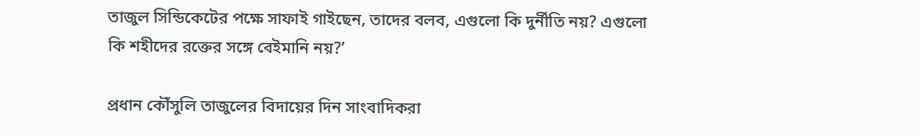তাজুল সিন্ডিকেটের পক্ষে সাফাই গাইছেন, তাদের বলব, এগুলো কি দুর্নীতি নয়? এগুলো কি শহীদের রক্তের সঙ্গে বেইমানি নয়?’

প্রধান কৌঁসুলি তাজুলের বিদায়ের দিন সাংবাদিকরা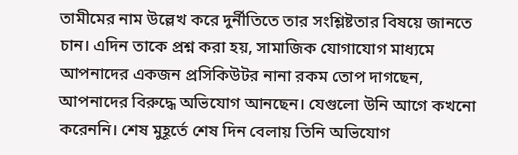তামীমের নাম উল্লেখ করে দুর্নীতিতে তার সংশ্লিষ্টতার বিষয়ে জানতে চান। এদিন তাকে প্রশ্ন করা হয়, সামাজিক যোগাযোগ মাধ্যমে আপনাদের একজন প্রসিকিউটর নানা রকম তোপ দাগছেন, আপনাদের বিরুদ্ধে অভিযোগ আনছেন। যেগুলো উনি আগে কখনো করেননি। শেষ মুহূর্তে শেষ দিন বেলায় তিনি অভিযোগ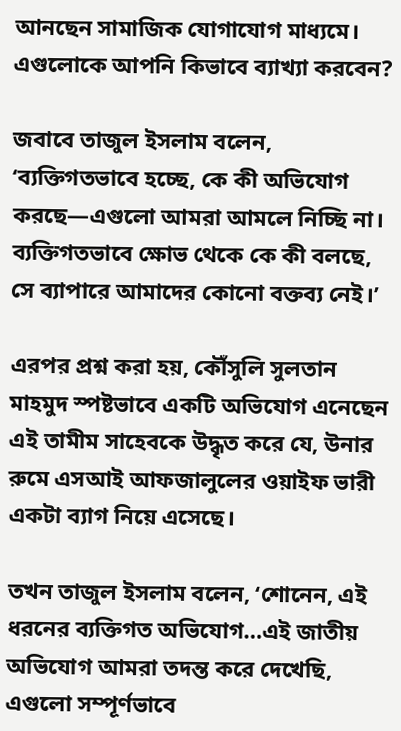আনছেন সামাজিক যোগাযোগ মাধ্যমে। এগুলোকে আপনি কিভাবে ব্যাখ্যা করবেন?

জবাবে তাজুল ইসলাম বলেন, ‘ব্যক্তিগতভাবে হচ্ছে, কে কী অভিযোগ করছে—এগুলো আমরা আমলে নিচ্ছি না। ব্যক্তিগতভাবে ক্ষোভ থেকে কে কী বলছে, সে ব্যাপারে আমাদের কোনো বক্তব্য নেই।’

এরপর প্রশ্ন করা হয়, কৌঁসুলি সুলতান মাহমুদ স্পষ্টভাবে একটি অভিযোগ এনেছেন এই তামীম সাহেবকে উদ্ধৃত করে যে, উনার রুমে এসআই আফজালুলের ওয়াইফ ভারী একটা ব্যাগ নিয়ে এসেছে।

তখন তাজুল ইসলাম বলেন, ‘শোনেন, এই ধরনের ব্যক্তিগত অভিযোগ…এই জাতীয় অভিযোগ আমরা তদন্ত করে দেখেছি, এগুলো সম্পূর্ণভাবে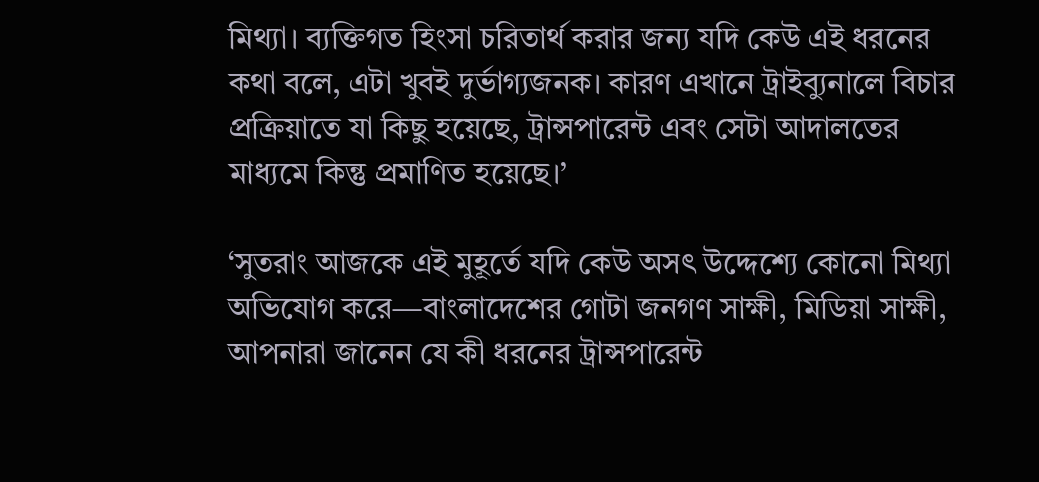মিথ্যা। ব্যক্তিগত হিংসা চরিতার্থ করার জন্য যদি কেউ এই ধরনের কথা বলে, এটা খুবই দুর্ভাগ্যজনক। কারণ এখানে ট্রাইব্যুনালে বিচার প্রক্রিয়াতে যা কিছু হয়েছে, ট্রান্সপারেন্ট এবং সেটা আদালতের মাধ্যমে কিন্তু প্রমাণিত হয়েছে।’

‘সুতরাং আজকে এই মুহূর্তে যদি কেউ অসৎ উদ্দেশ্যে কোনো মিথ্যা অভিযোগ করে—বাংলাদেশের গোটা জনগণ সাক্ষী, মিডিয়া সাক্ষী, আপনারা জানেন যে কী ধরনের ট্রান্সপারেন্ট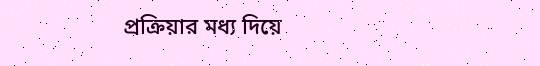প্রক্রিয়ার মধ্য দিয়ে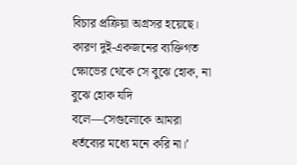বিচার প্রক্রিয়া অগ্রসর হয়েছে। কারণ দুই-একজনের ব্যক্তিগত ক্ষোভের থেকে সে বুঝে হোক, না বুঝে হোক যদি বলে—সেগুলোকে আমরা ধর্তব্যের মধ্যে মনে করি না।’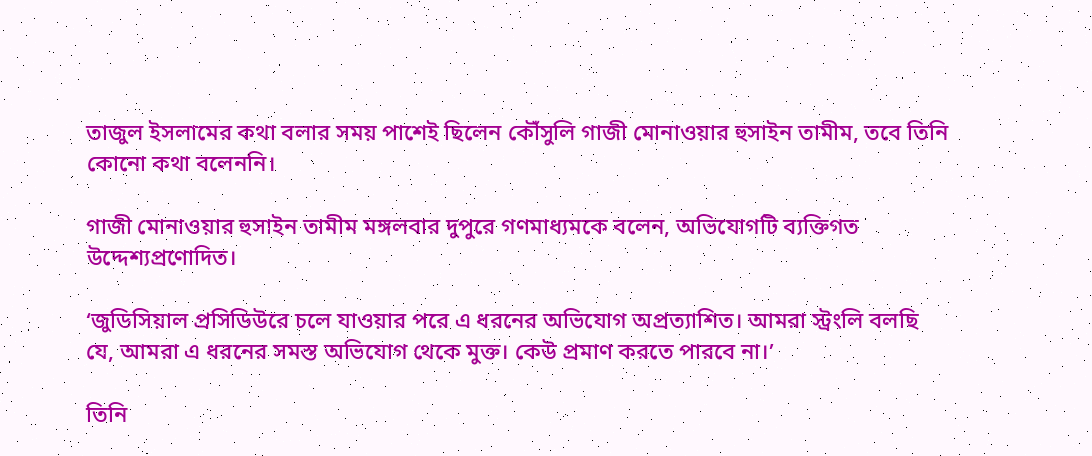তাজুল ইসলামের কথা বলার সময় পাশেই ছিলেন কৌঁসুলি গাজী মোনাওয়ার হুসাইন তামীম, তবে তিনি কোনো কথা বলেননি।

গাজী মোনাওয়ার হুসাইন তামীম মঙ্গলবার দুপুরে গণমাধ্যমকে বলেন, অভিযোগটি ব্যক্তিগত উদ্দেশ্যপ্রণোদিত।

‘জুডিসিয়াল প্রসিডিউরে চলে যাওয়ার পরে এ ধরনের অভিযোগ অপ্রত্যাশিত। আমরা স্ট্রংলি বলছি যে, আমরা এ ধরনের সমস্ত অভিযোগ থেকে মুক্ত। কেউ প্রমাণ করতে পারবে না।’

তিনি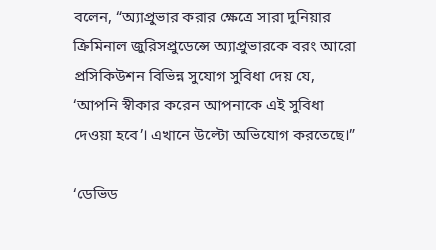বলেন, “অ্যাপ্রুভার করার ক্ষেত্রে সারা দুনিয়ার ক্রিমিনাল জুরিসপ্রুডেন্সে অ্যাপ্রুভারকে বরং আরো প্রসিকিউশন বিভিন্ন সুযোগ সুবিধা দেয় যে, ‘আপনি স্বীকার করেন আপনাকে এই সুবিধা দেওয়া হবে’। এখানে উল্টো অভিযোগ করতেছে।”

‘ডেভিড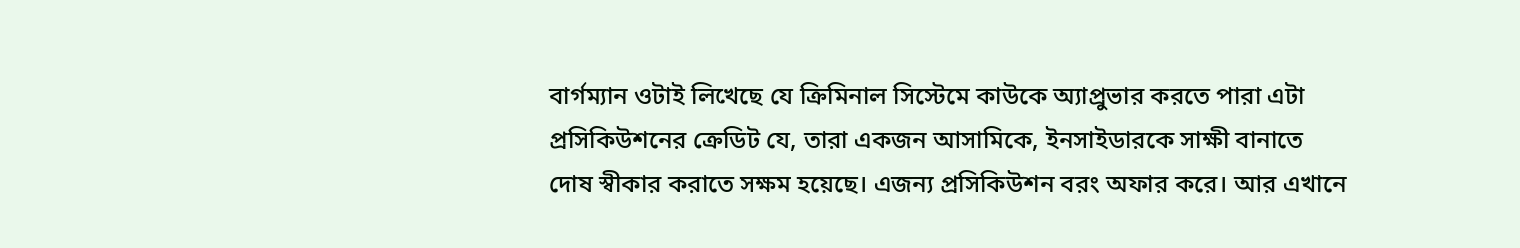বার্গম্যান ওটাই লিখেছে যে ক্রিমিনাল সিস্টেমে কাউকে অ্যাপ্রুভার করতে পারা এটা প্রসিকিউশনের ক্রেডিট যে, তারা একজন আসামিকে, ইনসাইডারকে সাক্ষী বানাতে দোষ স্বীকার করাতে সক্ষম হয়েছে। এজন্য প্রসিকিউশন বরং অফার করে। আর এখানে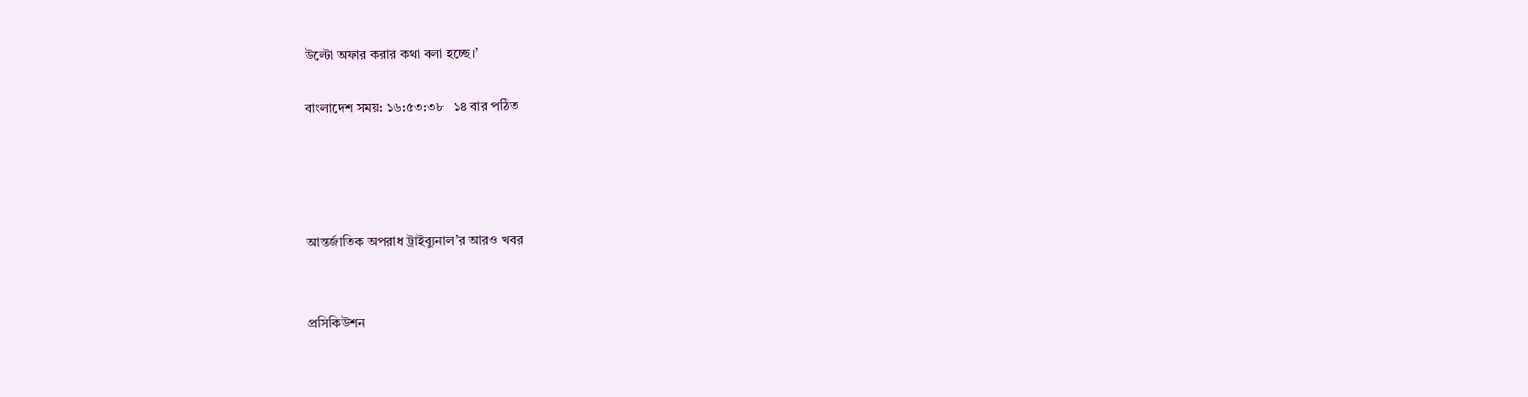উল্টো অফার করার কথা বলা হচ্ছে।’

বাংলাদেশ সময়: ১৬:৫৩:৩৮   ১৪ বার পঠিত




আন্তর্জাতিক অপরাধ ট্রাইব্যুনাল’র আরও খবর


প্রসিকিউশন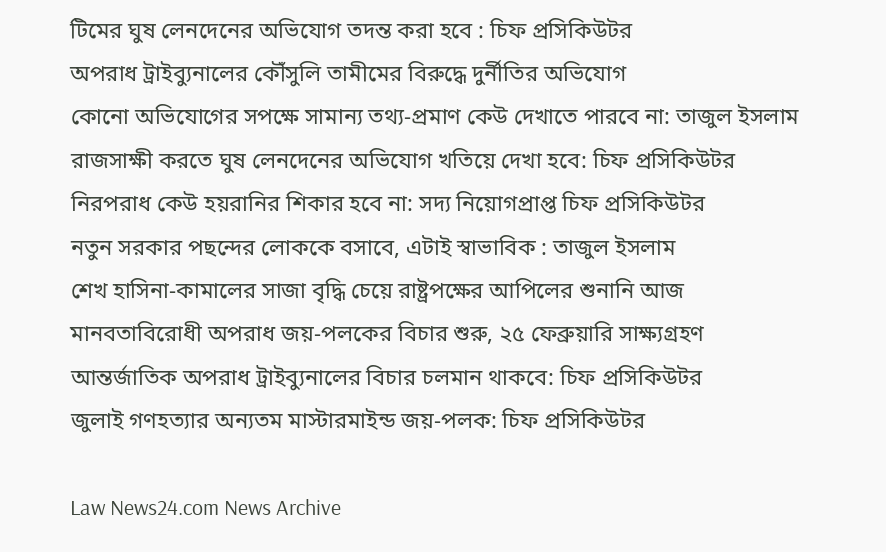টিমের ঘুষ লেনদেনের অভিযোগ তদন্ত করা হবে : চিফ প্রসিকিউটর
অপরাধ ট্রাইব্যুনালের কৌঁসুলি তামীমের বিরুদ্ধে দুর্নীতির অভিযোগ
কোনো অভিযোগের সপক্ষে সামান্য তথ্য-প্রমাণ কেউ দেখাতে পারবে না: তাজুল ইসলাম
রাজসাক্ষী করতে ঘুষ লেনদেনের অভিযোগ খতিয়ে দেখা হবে: চিফ প্রসিকিউটর
নিরপরাধ কেউ হয়রানির শিকার হবে না: সদ্য নিয়োগপ্রাপ্ত চিফ প্রসিকিউটর
নতুন সরকার পছন্দের লোককে বসাবে, এটাই স্বাভাবিক : তাজুল ইসলাম
শেখ হাসিনা-কামালের সাজা বৃদ্ধি চেয়ে রাষ্ট্রপক্ষের আপিলের শুনানি আজ
মানবতাবিরোধী অপরাধ জয়-পলকের বিচার শুরু, ২৫ ফেব্রুয়ারি সাক্ষ্যগ্রহণ
আন্তর্জাতিক অপরাধ ট্রাইব্যুনালের বিচার চলমান থাকবে: চিফ প্রসিকিউটর
জুলাই গণহত্যার অন্যতম মাস্টারমাইন্ড জয়-পলক: চিফ প্রসিকিউটর

Law News24.com News Archive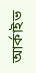আর্কাইভ